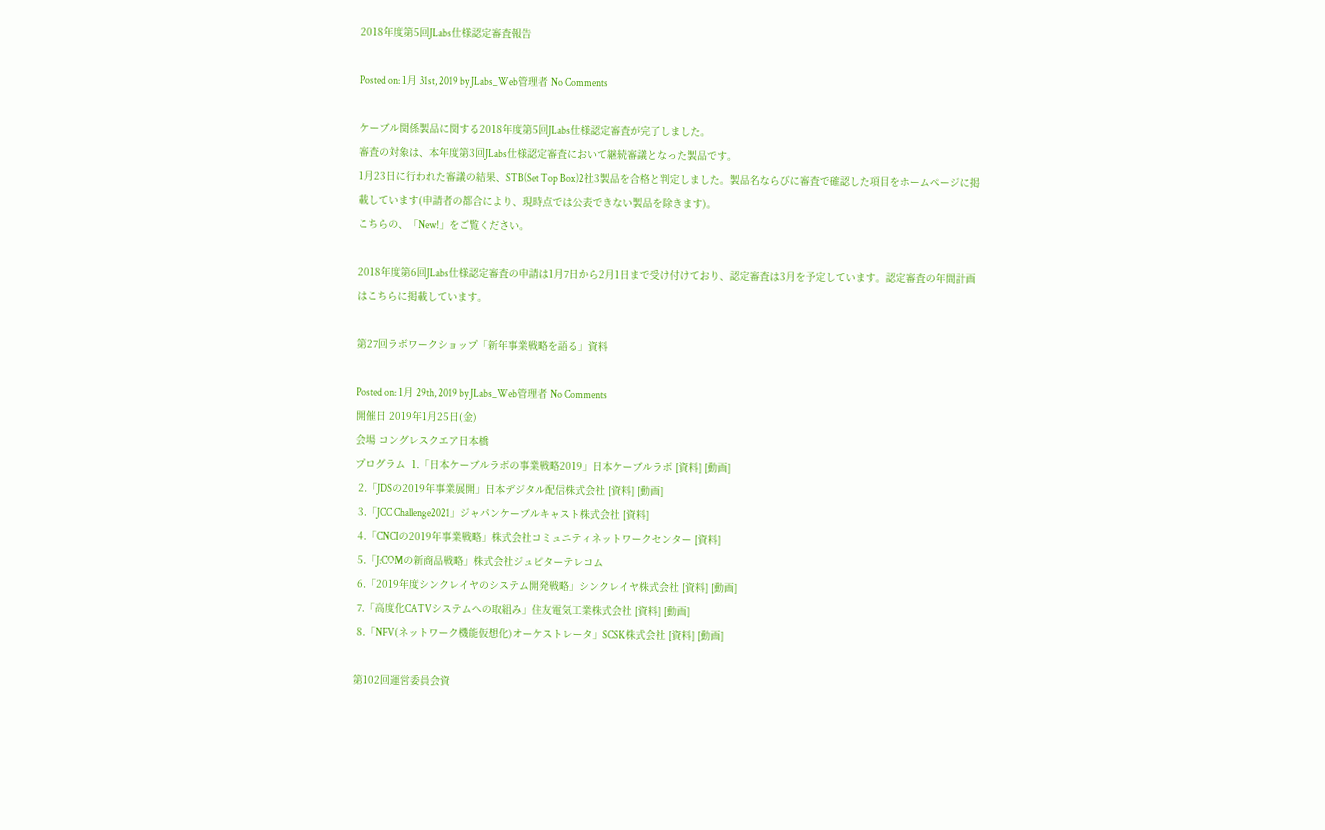2018年度第5回JLabs仕様認定審査報告

Posted on: 1月 31st, 2019 by JLabs_Web管理者 No Comments

ケーブル関係製品に関する2018年度第5回JLabs仕様認定審査が完了しました。
審査の対象は、本年度第3回JLabs仕様認定審査において継続審議となった製品です。
1月23日に行われた審議の結果、STB(Set Top Box)2社3製品を合格と判定しました。製品名ならびに審査で確認した項目をホームページに掲載しています(申請者の都合により、現時点では公表できない製品を除きます)。
こちらの、「New!」をご覧ください。

2018年度第6回JLabs仕様認定審査の申請は1月7日から2月1日まで受け付けており、認定審査は3月を予定しています。認定審査の年間計画はこちらに掲載しています。

第27回ラボワークショップ「新年事業戦略を語る」資料

Posted on: 1月 29th, 2019 by JLabs_Web管理者 No Comments
開催日 2019年1月25日(金)
会場 コングレスクエア日本橋
プログラム  1.「日本ケーブルラボの事業戦略2019」日本ケーブルラボ [資料] [動画]
 2.「JDSの2019年事業展開」日本デジタル配信株式会社 [資料] [動画]
 3.「JCC Challenge2021」ジャパンケーブルキャスト株式会社 [資料]
 4.「CNCIの2019年事業戦略」株式会社コミュニティネットワークセンター [資料]
 5.「J:COMの新商品戦略」株式会社ジュピターテレコム
 6.「2019年度シンクレイヤのシステム開発戦略」シンクレイヤ株式会社 [資料] [動画]
 7.「高度化CATVシステムへの取組み」住友電気工業株式会社 [資料] [動画]
 8.「NFV(ネットワーク機能仮想化)オーケストレータ」SCSK株式会社 [資料] [動画]

第102回運営委員会資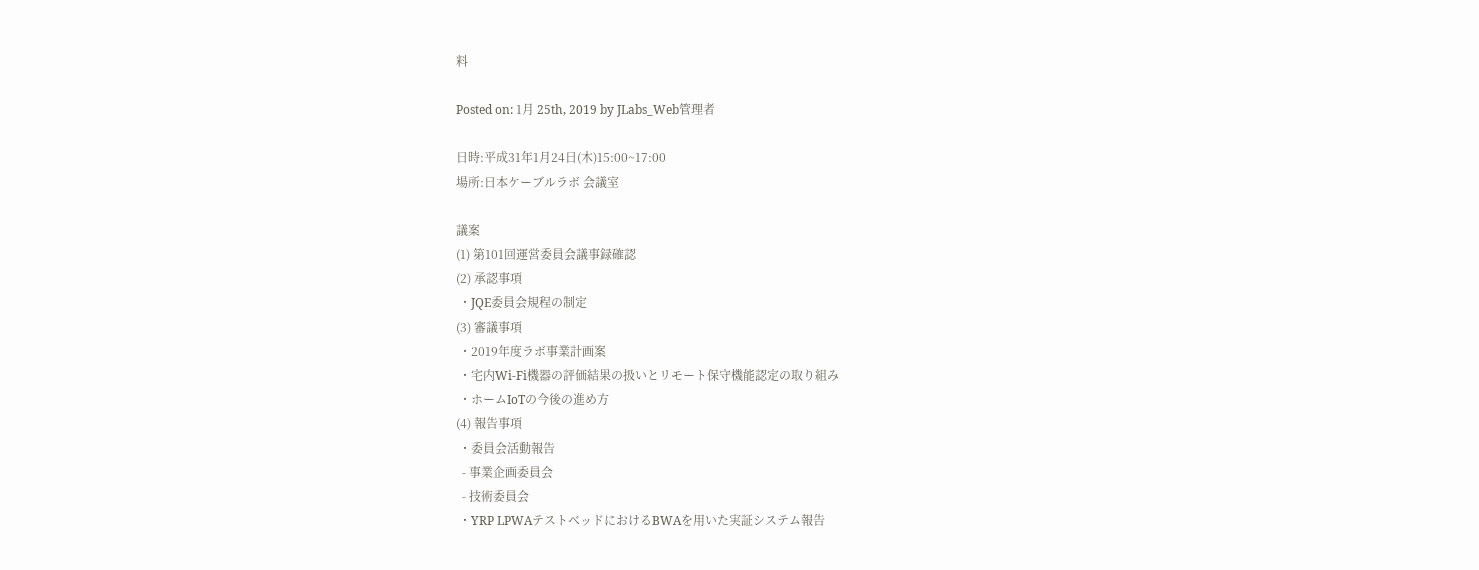料

Posted on: 1月 25th, 2019 by JLabs_Web管理者

日時:平成31年1月24日(木)15:00~17:00
場所:日本ケーブルラボ 会議室

議案
(1) 第101回運営委員会議事録確認
(2) 承認事項
 ・JQE委員会規程の制定
(3) 審議事項
 ・2019年度ラボ事業計画案
 ・宅内Wi-Fi機器の評価結果の扱いとリモート保守機能認定の取り組み
 ・ホームIoTの今後の進め方
(4) 報告事項
 ・委員会活動報告
  - 事業企画委員会
  - 技術委員会
 ・YRP LPWAテストベッドにおけるBWAを用いた実証システム報告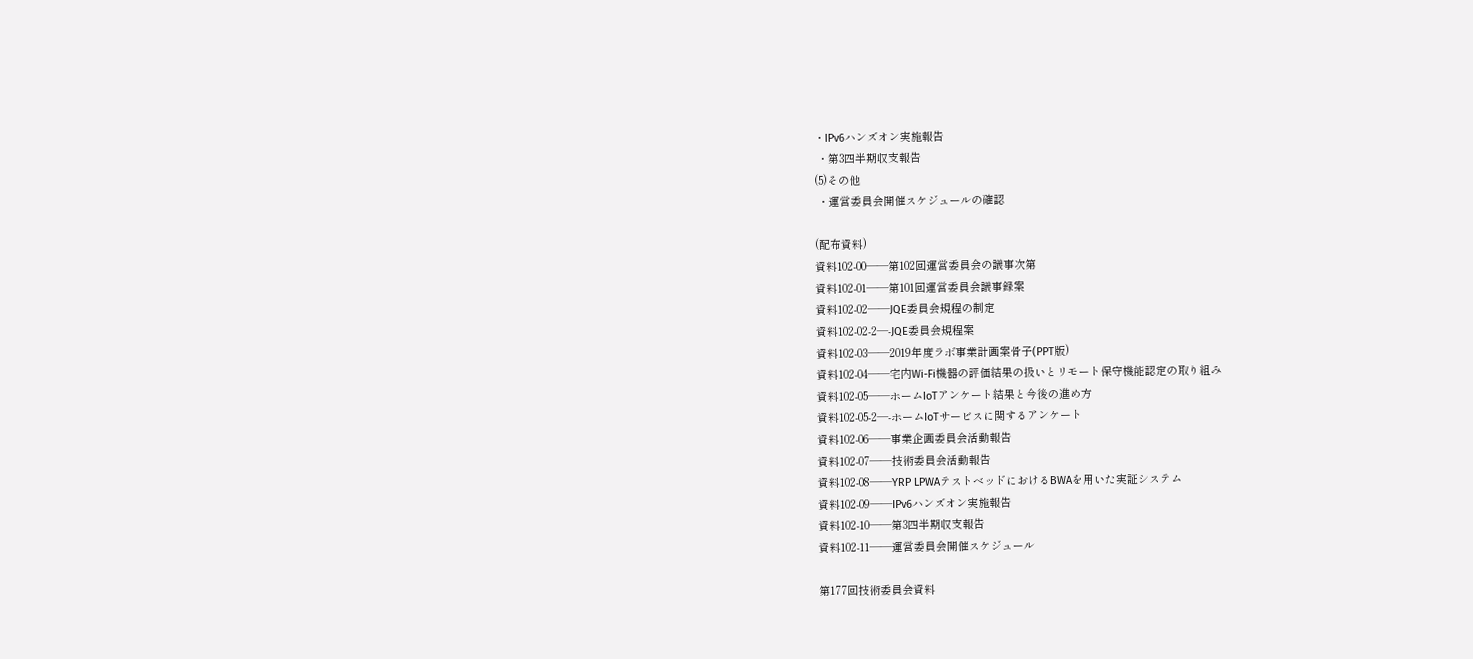・IPv6ハンズオン実施報告
 ・第3四半期収支報告
(5)その他
 ・運営委員会開催スケジュールの確認

(配布資料)
資料102-00——第102回運営委員会の議事次第
資料102-01——第101回運営委員会議事録案
資料102-02——JQE委員会規程の制定
資料102-02-2—-JQE委員会規程案
資料102-03——2019年度ラボ事業計画案骨子(PPT版)
資料102-04——宅内Wi-Fi機器の評価結果の扱いとリモート保守機能認定の取り組み
資料102-05——ホームIoTアンケート結果と今後の進め方
資料102-05-2—-ホームIoTサービスに関するアンケート
資料102-06——事業企画委員会活動報告
資料102-07——技術委員会活動報告
資料102-08——YRP LPWAテストベッドにおけるBWAを用いた実証システム
資料102-09——IPv6ハンズオン実施報告
資料102-10——第3四半期収支報告
資料102-11——運営委員会開催スケジュール

第177回技術委員会資料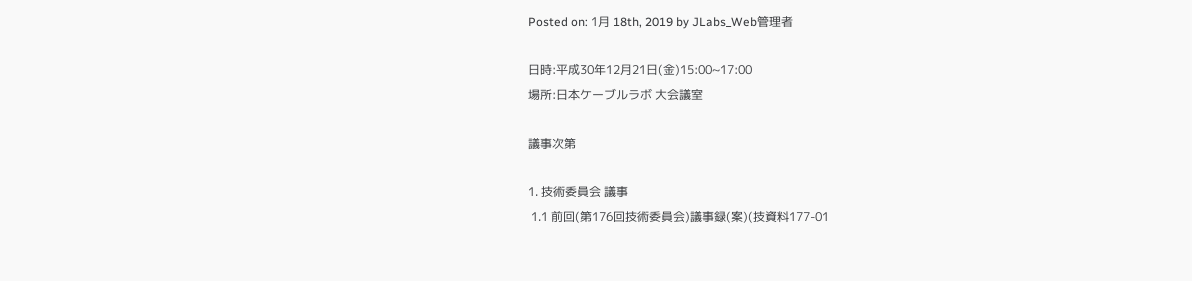Posted on: 1月 18th, 2019 by JLabs_Web管理者

日時:平成30年12月21日(金)15:00~17:00
場所:日本ケーブルラボ 大会議室

議事次第

1. 技術委員会 議事
 1.1 前回(第176回技術委員会)議事録(案)(技資料177-01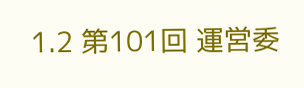1.2 第101回 運営委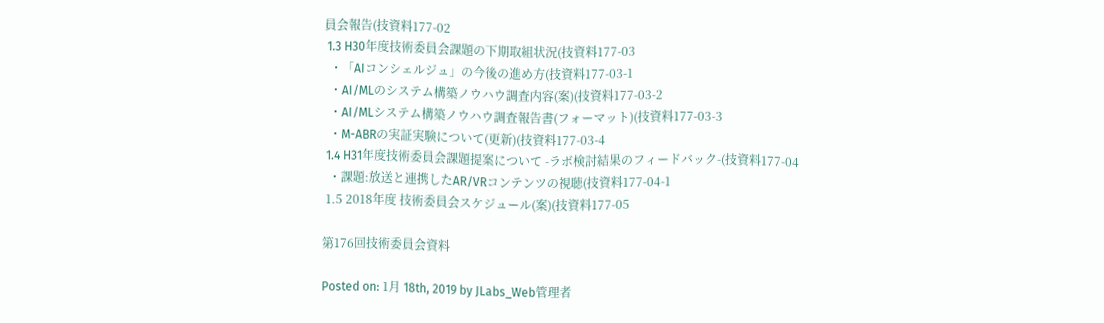員会報告(技資料177-02
 1.3 H30年度技術委員会課題の下期取組状況(技資料177-03
  ・「AIコンシェルジュ」の今後の進め方(技資料177-03-1
  ・AI/MLのシステム構築ノウハウ調査内容(案)(技資料177-03-2
  ・AI/MLシステム構築ノウハウ調査報告書(フォーマット)(技資料177-03-3
  ・M-ABRの実証実験について(更新)(技資料177-03-4
 1.4 H31年度技術委員会課題提案について -ラボ検討結果のフィードバック-(技資料177-04
  ・課題:放送と連携したAR/VRコンテンツの視聴(技資料177-04-1
 1.5 2018年度 技術委員会スケジュール(案)(技資料177-05

第176回技術委員会資料

Posted on: 1月 18th, 2019 by JLabs_Web管理者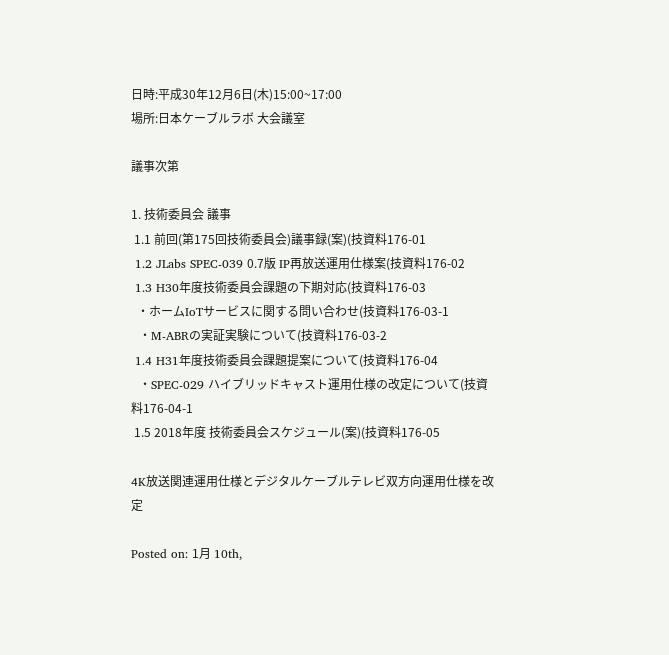日時:平成30年12月6日(木)15:00~17:00
場所:日本ケーブルラボ 大会議室

議事次第

1. 技術委員会 議事
 1.1 前回(第175回技術委員会)議事録(案)(技資料176-01
 1.2 JLabs SPEC-039 0.7版 IP再放送運用仕様案(技資料176-02
 1.3 H30年度技術委員会課題の下期対応(技資料176-03
  ・ホームIoTサービスに関する問い合わせ(技資料176-03-1
  ・M-ABRの実証実験について(技資料176-03-2
 1.4 H31年度技術委員会課題提案について(技資料176-04
  ・SPEC-029 ハイブリッドキャスト運用仕様の改定について(技資料176-04-1
 1.5 2018年度 技術委員会スケジュール(案)(技資料176-05

4K放送関連運用仕様とデジタルケーブルテレビ双方向運用仕様を改定

Posted on: 1月 10th,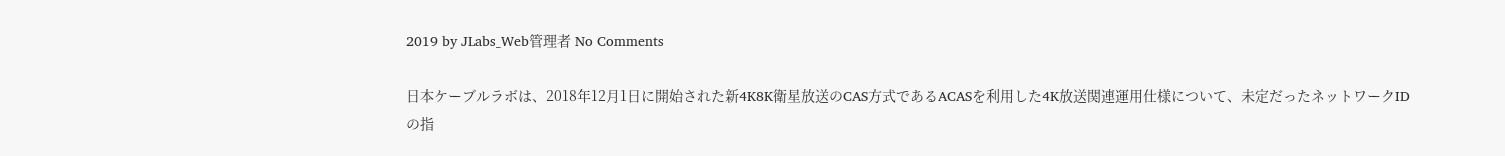2019 by JLabs_Web管理者 No Comments

日本ケーブルラボは、2018年12月1日に開始された新4K8K衛星放送のCAS方式であるACASを利用した4K放送関連運用仕様について、未定だったネットワークIDの指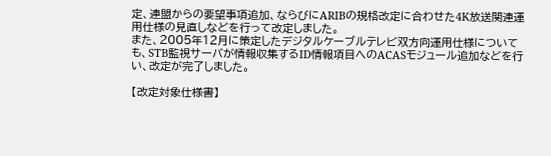定、連盟からの要望事項追加、ならびにARIBの規格改定に合わせた4K放送関連運用仕様の見直しなどを行って改定しました。
また、2005年12月に策定したデジタルケーブルテレビ双方向運用仕様についても、STB監視サーバが情報収集するID情報項目へのACASモジュール追加などを行い、改定が完了しました。

【改定対象仕様書】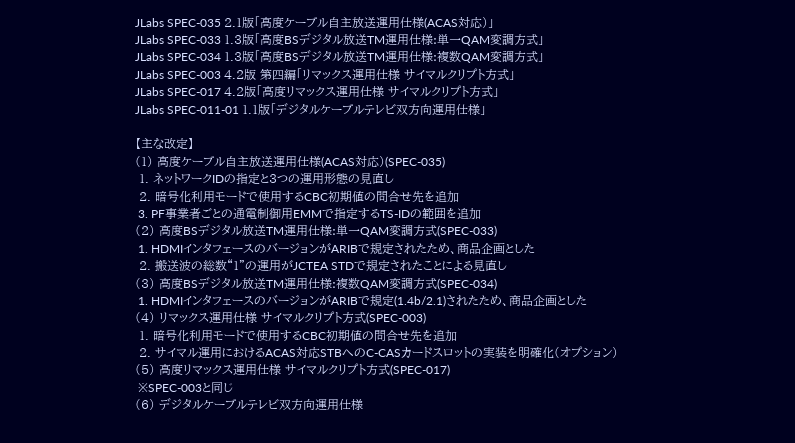JLabs SPEC-035 2.1版「高度ケーブル自主放送運用仕様(ACAS対応)」
JLabs SPEC-033 1.3版「高度BSデジタル放送TM運用仕様:単一QAM変調方式」
JLabs SPEC-034 1.3版「高度BSデジタル放送TM運用仕様:複数QAM変調方式」
JLabs SPEC-003 4.2版 第四編「リマックス運用仕様 サイマルクリプト方式」
JLabs SPEC-017 4.2版「高度リマックス運用仕様 サイマルクリプト方式」
JLabs SPEC-011-01 1.1版「デジタルケーブルテレビ双方向運用仕様」

【主な改定】
(1) 高度ケーブル自主放送運用仕様(ACAS対応)(SPEC-035)
 1. ネットワークIDの指定と3つの運用形態の見直し
 2. 暗号化利用モードで使用するCBC初期値の問合せ先を追加
 3. PF事業者ごとの通電制御用EMMで指定するTS-IDの範囲を追加
(2) 高度BSデジタル放送TM運用仕様:単一QAM変調方式(SPEC-033)
 1. HDMIインタフェースのバージョンがARIBで規定されたため、商品企画とした
 2. 搬送波の総数“1”の運用がJCTEA STDで規定されたことによる見直し
(3) 高度BSデジタル放送TM運用仕様:複数QAM変調方式(SPEC-034)
 1. HDMIインタフェースのバージョンがARIBで規定(1.4b/2.1)されたため、商品企画とした
(4) リマックス運用仕様 サイマルクリプト方式(SPEC-003)
 1. 暗号化利用モードで使用するCBC初期値の問合せ先を追加
 2. サイマル運用におけるACAS対応STBへのC-CASカードスロットの実装を明確化(オプション)
(5) 高度リマックス運用仕様 サイマルクリプト方式(SPEC-017)
 ※SPEC-003と同じ
(6) デジタルケーブルテレビ双方向運用仕様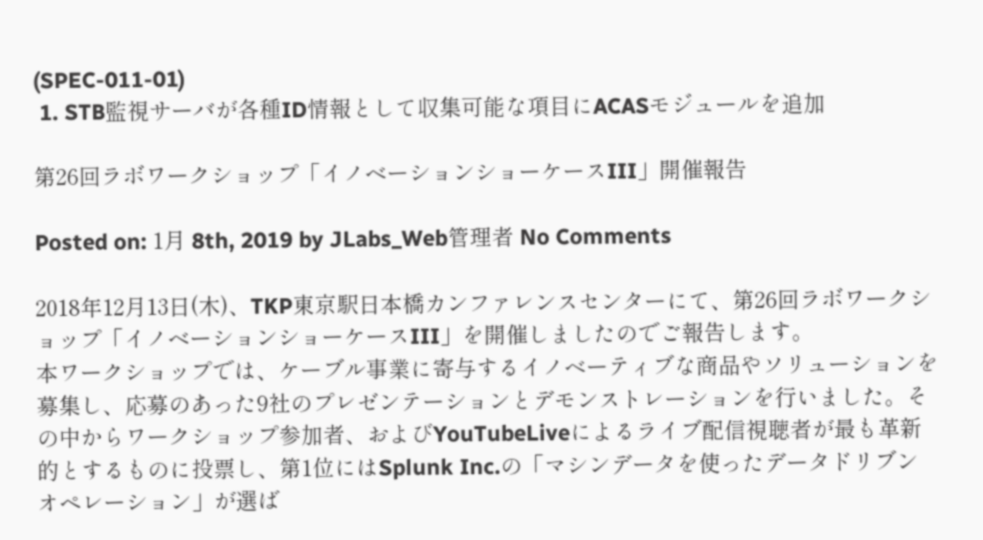(SPEC-011-01)
 1. STB監視サーバが各種ID情報として収集可能な項目にACASモジュールを追加

第26回ラボワークショップ「イノベーションショーケースIII」開催報告

Posted on: 1月 8th, 2019 by JLabs_Web管理者 No Comments

2018年12月13日(木)、TKP東京駅日本橋カンファレンスセンターにて、第26回ラボワークショップ「イノベーションショーケースIII」を開催しましたのでご報告します。
本ワークショップでは、ケーブル事業に寄与するイノベーティブな商品やソリューションを募集し、応募のあった9社のプレゼンテーションとデモンストレーションを行いました。その中からワークショップ参加者、およびYouTubeLiveによるライブ配信視聴者が最も革新的とするものに投票し、第1位にはSplunk Inc.の「マシンデータを使ったデータドリブンオペレーション」が選ば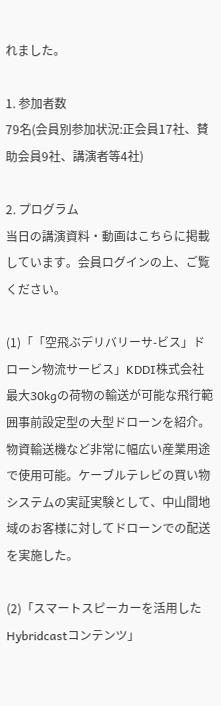れました。

1. 参加者数
79名(会員別参加状況:正会員17社、賛助会員9社、講演者等4社)

2. プログラム
当日の講演資料・動画はこちらに掲載しています。会員ログインの上、ご覧ください。

(1)「「空飛ぶデリバリーサ-ビス」ドローン物流サービス」KDDI株式会社
最大30kgの荷物の輸送が可能な飛行範囲事前設定型の大型ドローンを紹介。物資輸送機など非常に幅広い産業用途で使用可能。ケーブルテレビの買い物システムの実証実験として、中山間地域のお客様に対してドローンでの配送を実施した。

(2)「スマートスピーカーを活用したHybridcastコンテンツ」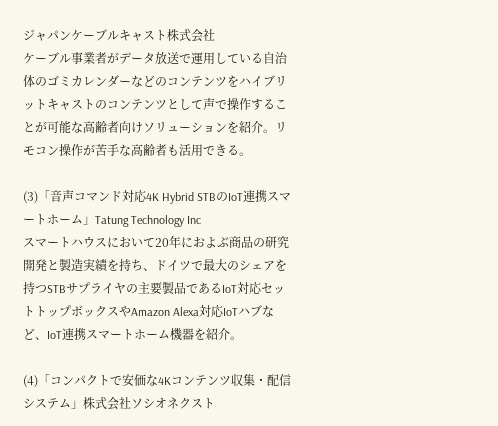ジャパンケーブルキャスト株式会社
ケーブル事業者がデータ放送で運用している自治体のゴミカレンダーなどのコンテンツをハイブリットキャストのコンテンツとして声で操作することが可能な高齢者向けソリューションを紹介。リモコン操作が苦手な高齢者も活用できる。

(3)「音声コマンド対応4K Hybrid STBのIoT連携スマートホーム」Tatung Technology Inc
スマートハウスにおいて20年におよぶ商品の研究開発と製造実績を持ち、ドイツで最大のシェアを持つSTBサプライヤの主要製品であるIoT対応セットトップボックスやAmazon Alexa対応IoTハブなど、IoT連携スマートホーム機器を紹介。

(4)「コンパクトで安価な4Kコンテンツ収集・配信システム」株式会社ソシオネクスト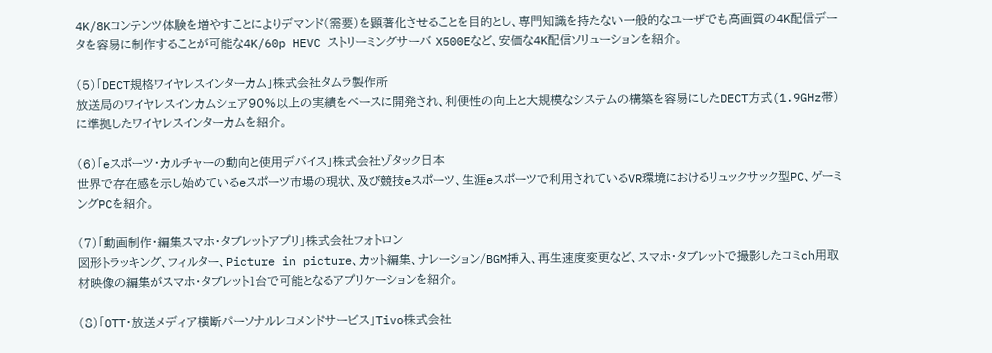4K/8Kコンテンツ体験を増やすことによりデマンド(需要)を顕著化させることを目的とし、専門知識を持たない一般的なユーザでも高画質の4K配信データを容易に制作することが可能な4K/60p HEVC ストリーミングサーバ X500Eなど、安価な4K配信ソリューションを紹介。

(5)「DECT規格ワイヤレスインターカム」株式会社タムラ製作所
放送局のワイヤレスインカムシェア90%以上の実績をベースに開発され、利便性の向上と大規模なシステムの構築を容易にしたDECT方式(1.9GHz帯)に準拠したワイヤレスインターカムを紹介。

(6)「eスポーツ・カルチャーの動向と使用デバイス」株式会社ゾタック日本
世界で存在感を示し始めているeスポーツ市場の現状、及び競技eスポーツ、生涯eスポーツで利用されているVR環境におけるリュックサック型PC、ゲーミングPCを紹介。

(7)「動画制作・編集スマホ・タブレットアプリ」株式会社フォトロン
図形トラッキング、フィルター、Picture in picture、カット編集、ナレーション/BGM挿入、再生速度変更など、スマホ・タブレットで撮影したコミch用取材映像の編集がスマホ・タブレット1台で可能となるアプリケーションを紹介。

(8)「OTT・放送メディア横断パーソナルレコメンドサービス」Tivo株式会社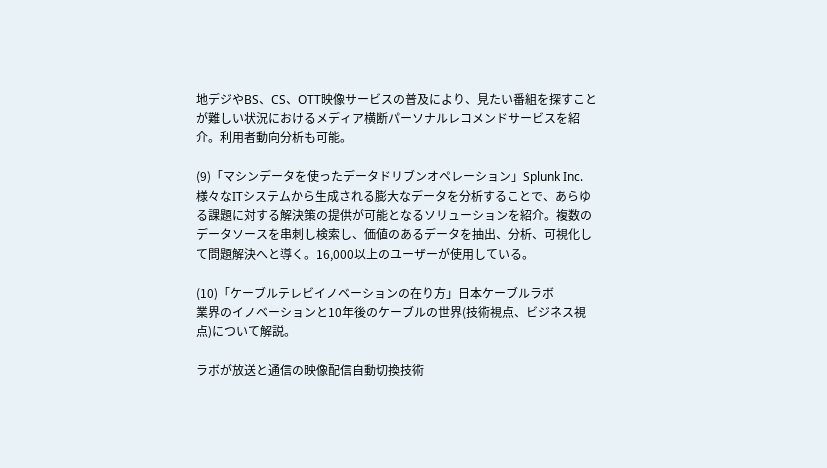地デジやBS、CS、OTT映像サービスの普及により、見たい番組を探すことが難しい状況におけるメディア横断パーソナルレコメンドサービスを紹介。利用者動向分析も可能。

(9)「マシンデータを使ったデータドリブンオペレーション」Splunk Inc.
様々なITシステムから生成される膨大なデータを分析することで、あらゆる課題に対する解決策の提供が可能となるソリューションを紹介。複数のデータソースを串刺し検索し、価値のあるデータを抽出、分析、可視化して問題解決へと導く。16,000以上のユーザーが使用している。

(10)「ケーブルテレビイノベーションの在り方」日本ケーブルラボ
業界のイノベーションと10年後のケーブルの世界(技術視点、ビジネス視点)について解説。

ラボが放送と通信の映像配信自動切換技術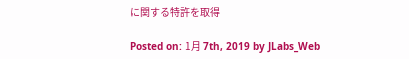に関する特許を取得

Posted on: 1月 7th, 2019 by JLabs_Web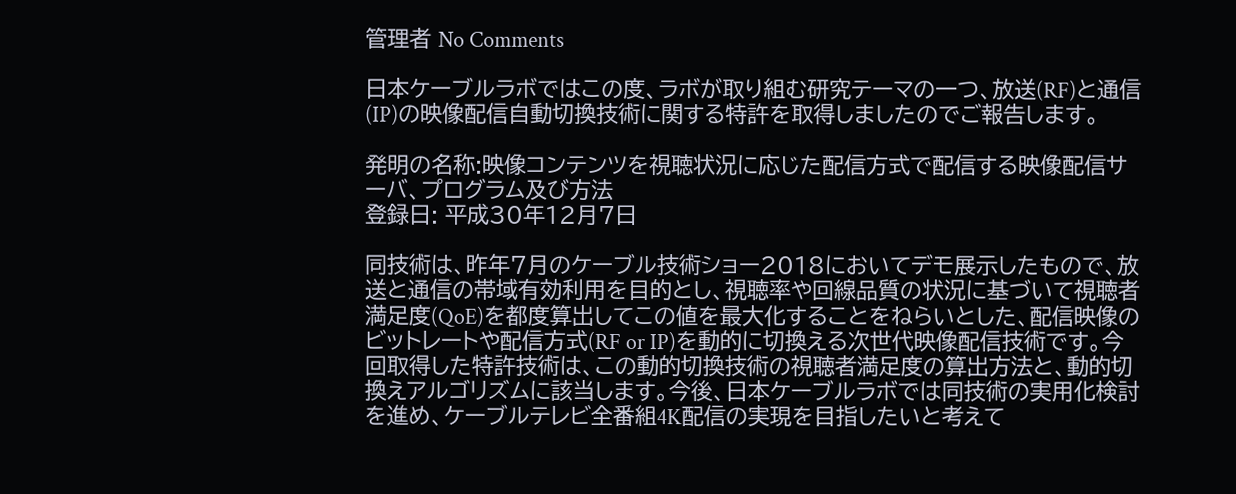管理者 No Comments

日本ケーブルラボではこの度、ラボが取り組む研究テーマの一つ、放送(RF)と通信(IP)の映像配信自動切換技術に関する特許を取得しましたのでご報告します。

発明の名称:映像コンテンツを視聴状況に応じた配信方式で配信する映像配信サーバ、プログラム及び方法
登録日: 平成30年12月7日

同技術は、昨年7月のケーブル技術ショー2018においてデモ展示したもので、放送と通信の帯域有効利用を目的とし、視聴率や回線品質の状況に基づいて視聴者満足度(QoE)を都度算出してこの値を最大化することをねらいとした、配信映像のビットレートや配信方式(RF or IP)を動的に切換える次世代映像配信技術です。今回取得した特許技術は、この動的切換技術の視聴者満足度の算出方法と、動的切換えアルゴリズムに該当します。今後、日本ケーブルラボでは同技術の実用化検討を進め、ケーブルテレビ全番組4K配信の実現を目指したいと考えて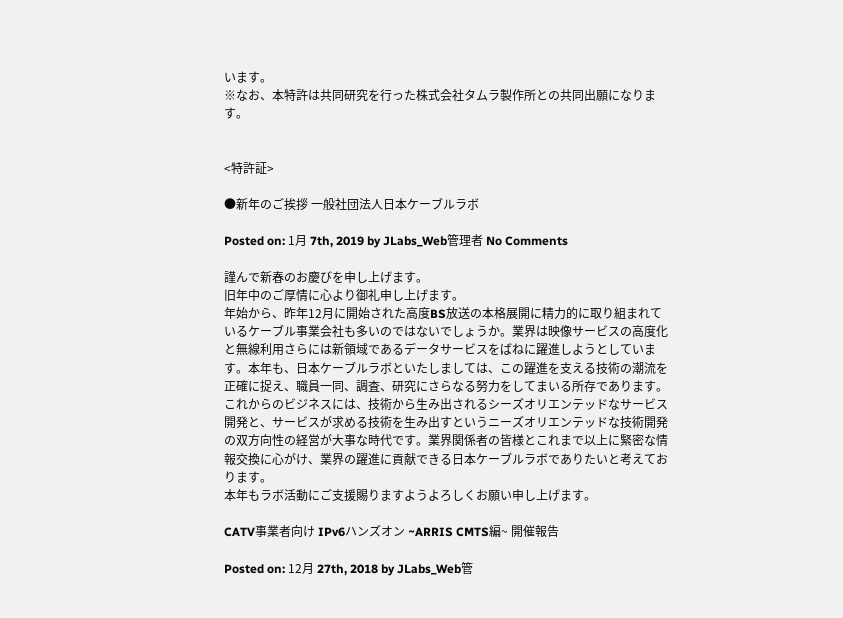います。
※なお、本特許は共同研究を行った株式会社タムラ製作所との共同出願になります。


<特許証>

●新年のご挨拶 一般社団法人日本ケーブルラボ

Posted on: 1月 7th, 2019 by JLabs_Web管理者 No Comments

謹んで新春のお慶びを申し上げます。
旧年中のご厚情に心より御礼申し上げます。
年始から、昨年12月に開始された高度BS放送の本格展開に精力的に取り組まれているケーブル事業会社も多いのではないでしょうか。業界は映像サービスの高度化と無線利用さらには新領域であるデータサービスをばねに躍進しようとしています。本年も、日本ケーブルラボといたしましては、この躍進を支える技術の潮流を正確に捉え、職員一同、調査、研究にさらなる努力をしてまいる所存であります。
これからのビジネスには、技術から生み出されるシーズオリエンテッドなサービス開発と、サービスが求める技術を生み出すというニーズオリエンテッドな技術開発の双方向性の経営が大事な時代です。業界関係者の皆様とこれまで以上に緊密な情報交換に心がけ、業界の躍進に貢献できる日本ケーブルラボでありたいと考えております。
本年もラボ活動にご支援賜りますようよろしくお願い申し上げます。

CATV事業者向け IPv6ハンズオン ~ARRIS CMTS編~ 開催報告

Posted on: 12月 27th, 2018 by JLabs_Web管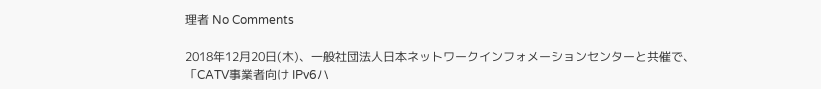理者 No Comments

2018年12月20日(木)、一般社団法人日本ネットワークインフォメーションセンターと共催で、「CATV事業者向け IPv6ハ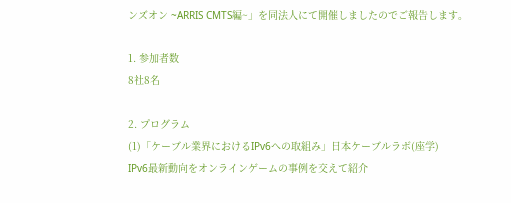ンズオン ~ARRIS CMTS編~」を同法人にて開催しましたのでご報告します。

1. 参加者数
8社8名

2. プログラム
(1)「ケーブル業界におけるIPv6への取組み」日本ケーブルラボ(座学)
IPv6最新動向をオンラインゲームの事例を交えて紹介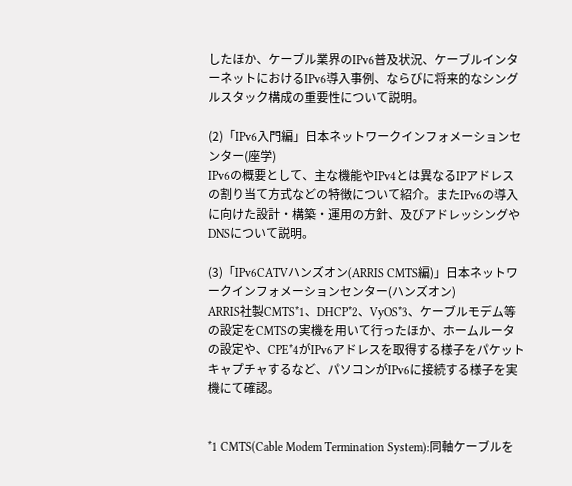したほか、ケーブル業界のIPv6普及状況、ケーブルインターネットにおけるIPv6導入事例、ならびに将来的なシングルスタック構成の重要性について説明。

(2)「IPv6入門編」日本ネットワークインフォメーションセンター(座学)
IPv6の概要として、主な機能やIPv4とは異なるIPアドレスの割り当て方式などの特徴について紹介。またIPv6の導入に向けた設計・構築・運用の方針、及びアドレッシングやDNSについて説明。

(3)「IPv6CATVハンズオン(ARRIS CMTS編)」日本ネットワークインフォメーションセンター(ハンズオン)
ARRIS社製CMTS*1、DHCP*2、VyOS*3、ケーブルモデム等の設定をCMTSの実機を用いて行ったほか、ホームルータの設定や、CPE*4がIPv6アドレスを取得する様子をパケットキャプチャするなど、パソコンがIPv6に接続する様子を実機にて確認。


*1 CMTS(Cable Modem Termination System):同軸ケーブルを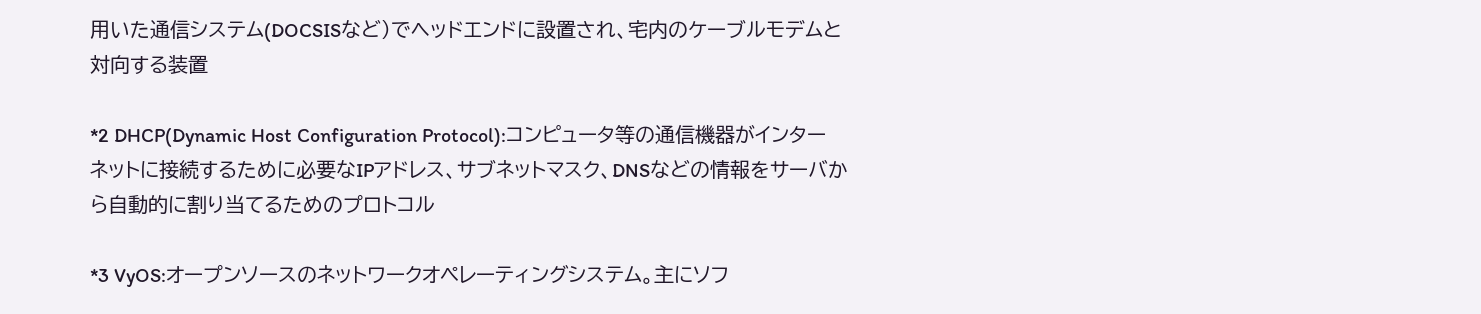用いた通信システム(DOCSISなど)でヘッドエンドに設置され、宅内のケーブルモデムと対向する装置

*2 DHCP(Dynamic Host Configuration Protocol):コンピュータ等の通信機器がインターネットに接続するために必要なIPアドレス、サブネットマスク、DNSなどの情報をサーバから自動的に割り当てるためのプロトコル

*3 VyOS:オープンソースのネットワークオペレーティングシステム。主にソフ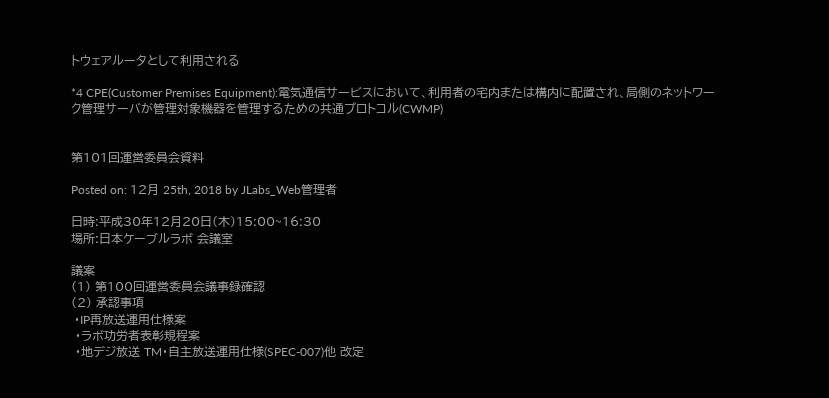トウェアルータとして利用される

*4 CPE(Customer Premises Equipment):電気通信サービスにおいて、利用者の宅内または構内に配置され、局側のネットワーク管理サーバが管理対象機器を管理するための共通プロトコル(CWMP)


第101回運営委員会資料

Posted on: 12月 25th, 2018 by JLabs_Web管理者

日時:平成30年12月20日(木)15:00~16:30
場所:日本ケーブルラボ 会議室

議案
(1) 第100回運営委員会議事録確認
(2) 承認事項
 ・IP再放送運用仕様案
 ・ラボ功労者表彰規程案
 ・地デジ放送 TM・自主放送運用仕様(SPEC-007)他 改定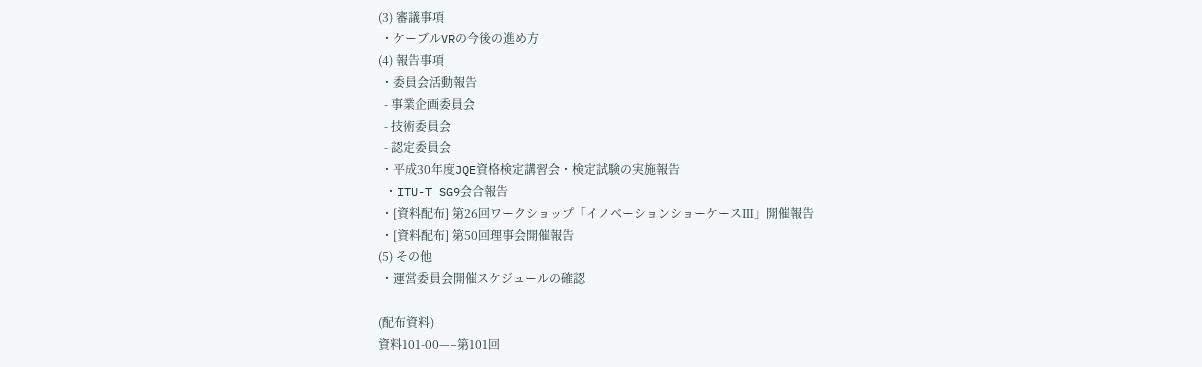(3) 審議事項
 ・ケーブルVRの今後の進め方
(4) 報告事項
 ・委員会活動報告
  - 事業企画委員会
  - 技術委員会
  - 認定委員会
 ・平成30年度JQE資格検定講習会・検定試験の実施報告
 ・ITU-T SG9会合報告
 ・[資料配布] 第26回ワークショップ「イノベーションショーケースⅢ」開催報告
 ・[資料配布] 第50回理事会開催報告
(5) その他
 ・運営委員会開催スケジュールの確認

(配布資料)
資料101-00—–第101回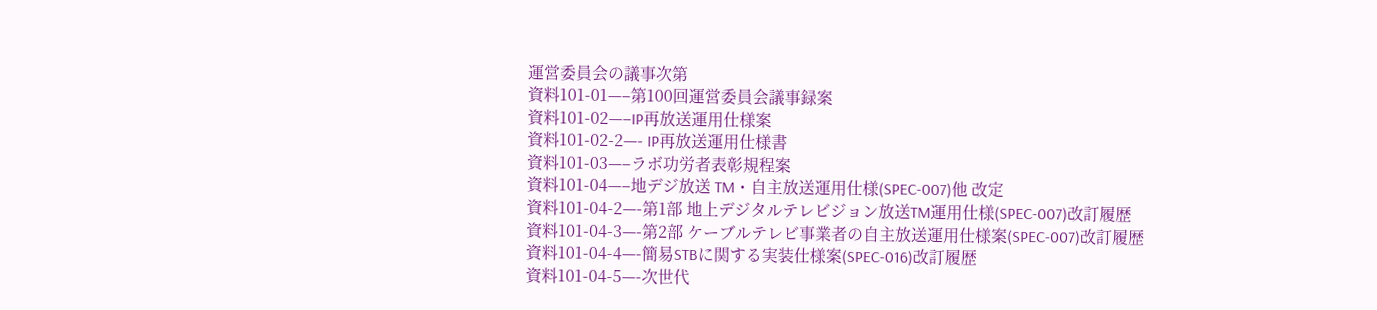運営委員会の議事次第
資料101-01—–第100回運営委員会議事録案
資料101-02—–IP再放送運用仕様案
資料101-02-2—- IP再放送運用仕様書
資料101-03—–ラボ功労者表彰規程案
資料101-04—–地デジ放送 TM・自主放送運用仕様(SPEC-007)他 改定
資料101-04-2—-第1部 地上デジタルテレビジョン放送TM運用仕様(SPEC-007)改訂履歴
資料101-04-3—-第2部 ケーブルテレビ事業者の自主放送運用仕様案(SPEC-007)改訂履歴
資料101-04-4—-簡易STBに関する実装仕様案(SPEC-016)改訂履歴
資料101-04-5—-次世代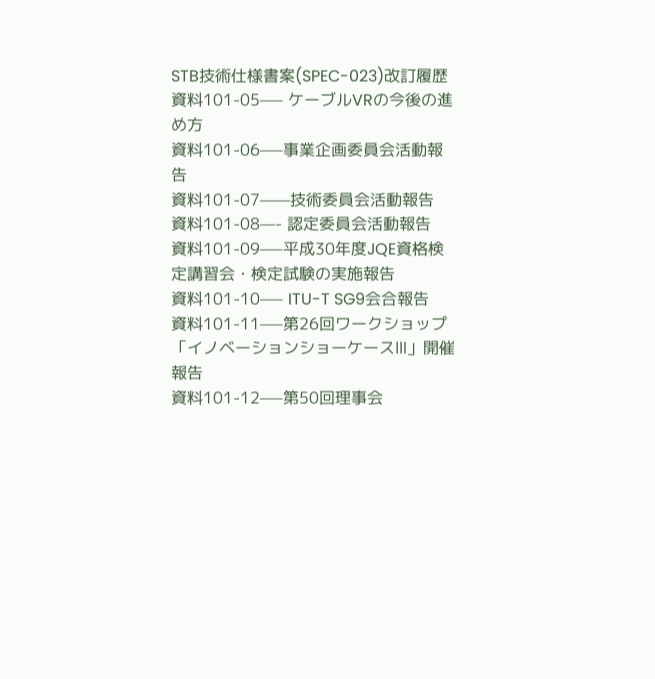STB技術仕様書案(SPEC-023)改訂履歴
資料101-05—– ケーブルVRの今後の進め方
資料101-06—–事業企画委員会活動報告
資料101-07——技術委員会活動報告
資料101-08—- 認定委員会活動報告
資料101-09—–平成30年度JQE資格検定講習会・検定試験の実施報告
資料101-10—– ITU-T SG9会合報告
資料101-11—–第26回ワークショップ「イノベーションショーケースⅢ」開催報告
資料101-12—–第50回理事会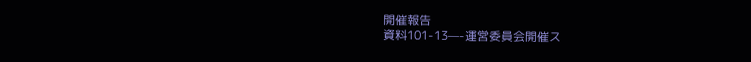開催報告
資料101-13—-運営委員会開催ス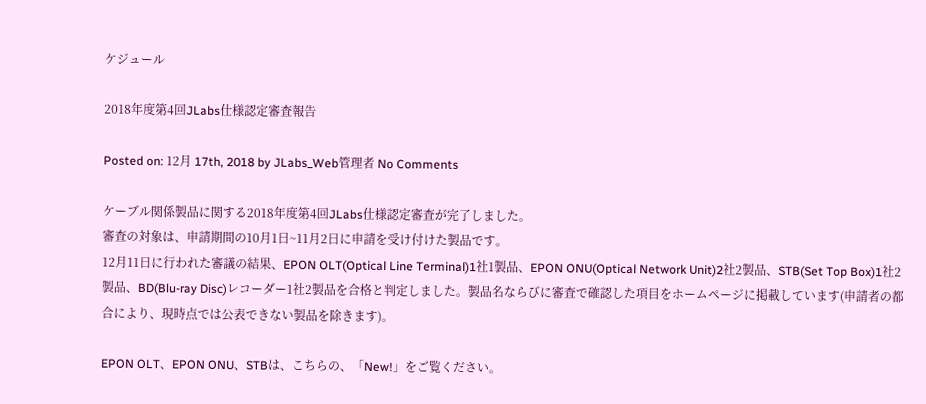ケジュール

2018年度第4回JLabs仕様認定審査報告

Posted on: 12月 17th, 2018 by JLabs_Web管理者 No Comments

ケーブル関係製品に関する2018年度第4回JLabs仕様認定審査が完了しました。
審査の対象は、申請期間の10月1日~11月2日に申請を受け付けた製品です。
12月11日に行われた審議の結果、EPON OLT(Optical Line Terminal)1社1製品、EPON ONU(Optical Network Unit)2社2製品、STB(Set Top Box)1社2製品、BD(Blu-ray Disc)レコーダー1社2製品を合格と判定しました。製品名ならびに審査で確認した項目をホームページに掲載しています(申請者の都合により、現時点では公表できない製品を除きます)。

EPON OLT、EPON ONU、STBは、こちらの、「New!」をご覧ください。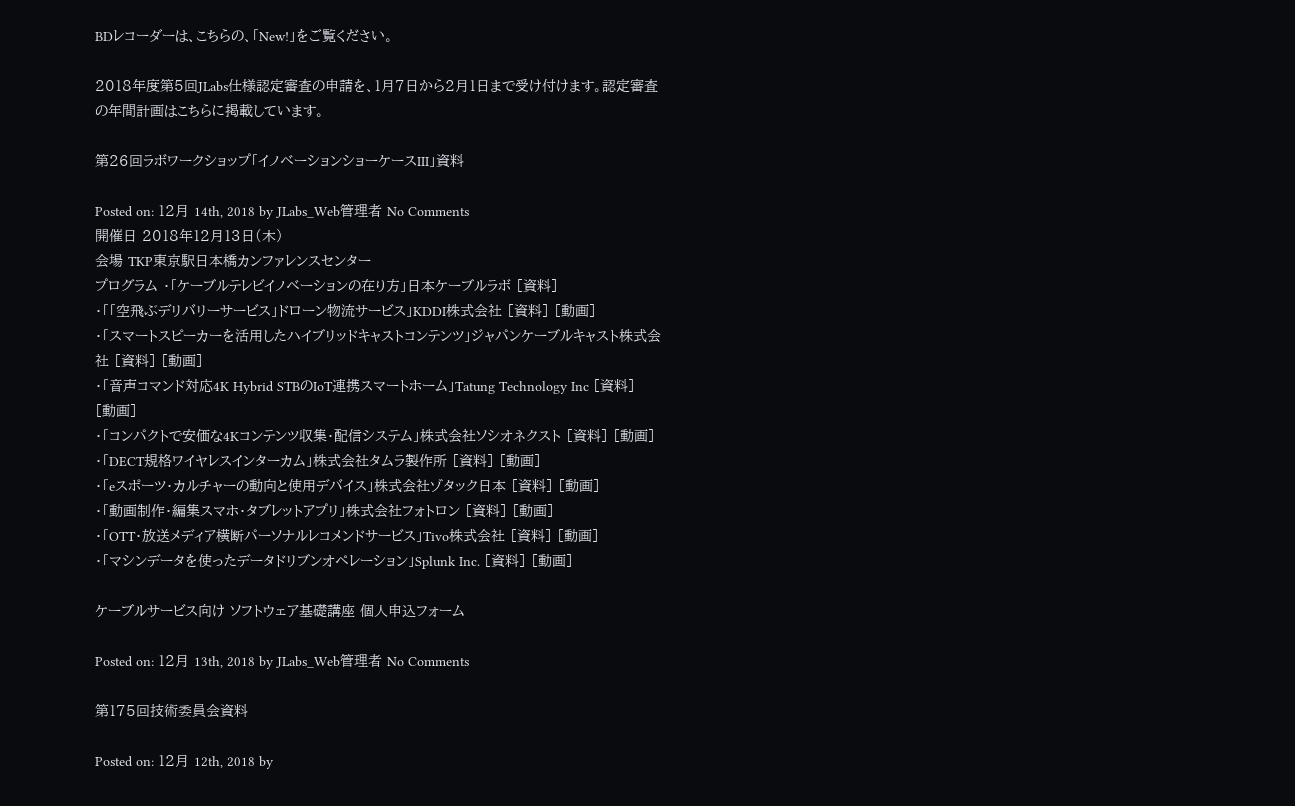BDレコーダーは、こちらの、「New!」をご覧ください。

2018年度第5回JLabs仕様認定審査の申請を、1月7日から2月1日まで受け付けます。認定審査の年間計画はこちらに掲載しています。

第26回ラボワークショップ「イノベーションショーケースIII」資料

Posted on: 12月 14th, 2018 by JLabs_Web管理者 No Comments
開催日 2018年12月13日(木)
会場 TKP東京駅日本橋カンファレンスセンター
プログラム ・「ケーブルテレビイノベーションの在り方」日本ケーブルラボ [資料]
・「「空飛ぶデリバリーサービス」ドローン物流サービス」KDDI株式会社 [資料] [動画]
・「スマートスピーカーを活用したハイブリッドキャストコンテンツ」ジャパンケーブルキャスト株式会社 [資料] [動画]
・「音声コマンド対応4K Hybrid STBのIoT連携スマートホーム」Tatung Technology Inc [資料] [動画]
・「コンパクトで安価な4Kコンテンツ収集・配信システム」株式会社ソシオネクスト [資料] [動画]
・「DECT規格ワイヤレスインターカム」株式会社タムラ製作所 [資料] [動画]
・「eスポーツ・カルチャーの動向と使用デバイス」株式会社ゾタック日本 [資料] [動画]
・「動画制作・編集スマホ・タブレットアプリ」株式会社フォトロン [資料] [動画]
・「OTT・放送メディア横断パーソナルレコメンドサービス」Tivo株式会社 [資料] [動画]
・「マシンデータを使ったデータドリブンオペレーション」Splunk Inc. [資料] [動画]

ケーブルサービス向け ソフトウェア基礎講座 個人申込フォーム

Posted on: 12月 13th, 2018 by JLabs_Web管理者 No Comments

第175回技術委員会資料

Posted on: 12月 12th, 2018 by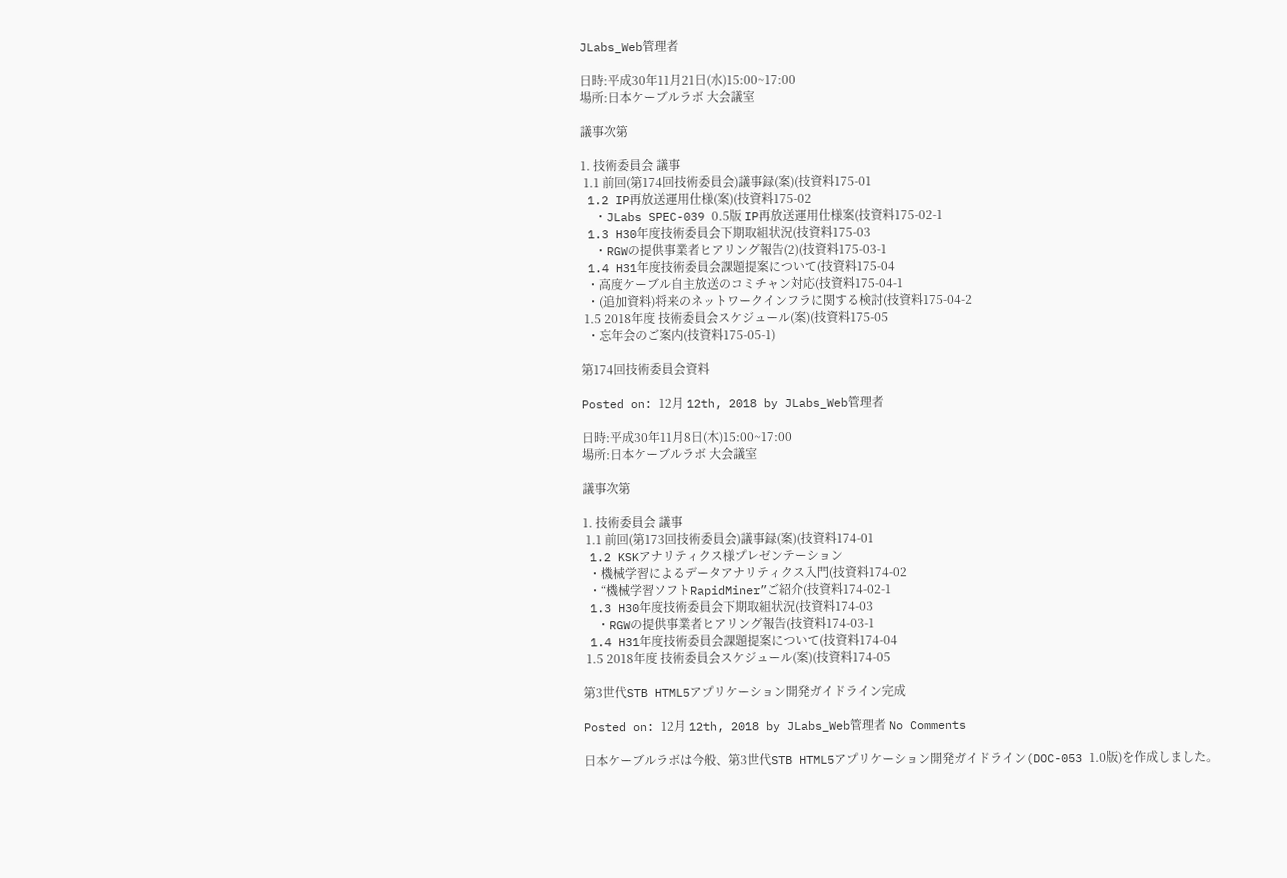JLabs_Web管理者

日時:平成30年11月21日(水)15:00~17:00
場所:日本ケーブルラボ 大会議室

議事次第

1. 技術委員会 議事
 1.1 前回(第174回技術委員会)議事録(案)(技資料175-01
 1.2 IP再放送運用仕様(案)(技資料175-02
  ・JLabs SPEC-039 0.5版 IP再放送運用仕様案(技資料175-02-1
 1.3 H30年度技術委員会下期取組状況(技資料175-03
  ・RGWの提供事業者ヒアリング報告(2)(技資料175-03-1
 1.4 H31年度技術委員会課題提案について(技資料175-04
  ・高度ケーブル自主放送のコミチャン対応(技資料175-04-1
  ・(追加資料)将来のネットワークインフラに関する検討(技資料175-04-2
 1.5 2018年度 技術委員会スケジュール(案)(技資料175-05
  ・忘年会のご案内(技資料175-05-1)

第174回技術委員会資料

Posted on: 12月 12th, 2018 by JLabs_Web管理者

日時:平成30年11月8日(木)15:00~17:00
場所:日本ケーブルラボ 大会議室

議事次第

1. 技術委員会 議事
 1.1 前回(第173回技術委員会)議事録(案)(技資料174-01
 1.2 KSKアナリティクス様プレゼンテーション
  ・機械学習によるデータアナリティクス入門(技資料174-02
  ・“機械学習ソフトRapidMiner”ご紹介(技資料174-02-1
 1.3 H30年度技術委員会下期取組状況(技資料174-03
  ・RGWの提供事業者ヒアリング報告(技資料174-03-1
 1.4 H31年度技術委員会課題提案について(技資料174-04
 1.5 2018年度 技術委員会スケジュール(案)(技資料174-05

第3世代STB HTML5アプリケーション開発ガイドライン完成

Posted on: 12月 12th, 2018 by JLabs_Web管理者 No Comments

日本ケーブルラボは今般、第3世代STB HTML5アプリケーション開発ガイドライン(DOC-053 1.0版)を作成しました。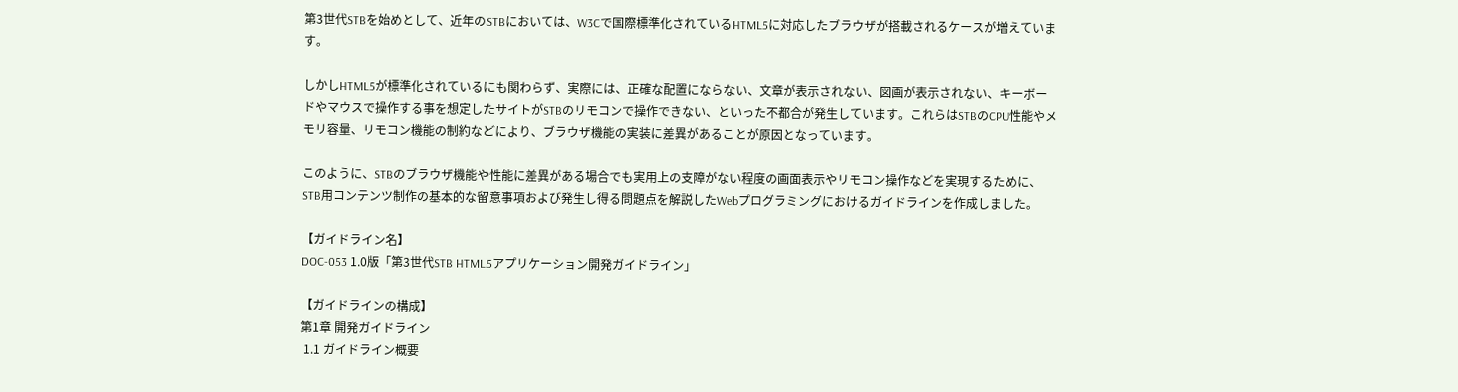第3世代STBを始めとして、近年のSTBにおいては、W3Cで国際標準化されているHTML5に対応したブラウザが搭載されるケースが増えています。

しかしHTML5が標準化されているにも関わらず、実際には、正確な配置にならない、文章が表示されない、図画が表示されない、キーボードやマウスで操作する事を想定したサイトがSTBのリモコンで操作できない、といった不都合が発生しています。これらはSTBのCPU性能やメモリ容量、リモコン機能の制約などにより、ブラウザ機能の実装に差異があることが原因となっています。

このように、STBのブラウザ機能や性能に差異がある場合でも実用上の支障がない程度の画面表示やリモコン操作などを実現するために、STB用コンテンツ制作の基本的な留意事項および発生し得る問題点を解説したWebプログラミングにおけるガイドラインを作成しました。

【ガイドライン名】
DOC-053 1.0版「第3世代STB HTML5アプリケーション開発ガイドライン」

【ガイドラインの構成】
第1章 開発ガイドライン
 1.1 ガイドライン概要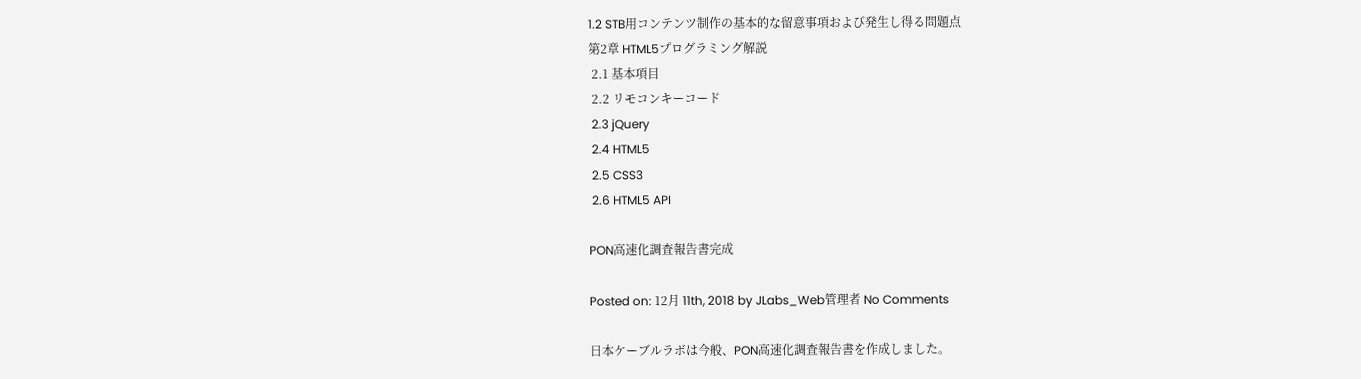1.2 STB用コンテンツ制作の基本的な留意事項および発生し得る問題点
第2章 HTML5プログラミング解説
 2.1 基本項目
 2.2 リモコンキーコード
 2.3 jQuery
 2.4 HTML5
 2.5 CSS3
 2.6 HTML5 API

PON高速化調査報告書完成

Posted on: 12月 11th, 2018 by JLabs_Web管理者 No Comments

日本ケーブルラボは今般、PON高速化調査報告書を作成しました。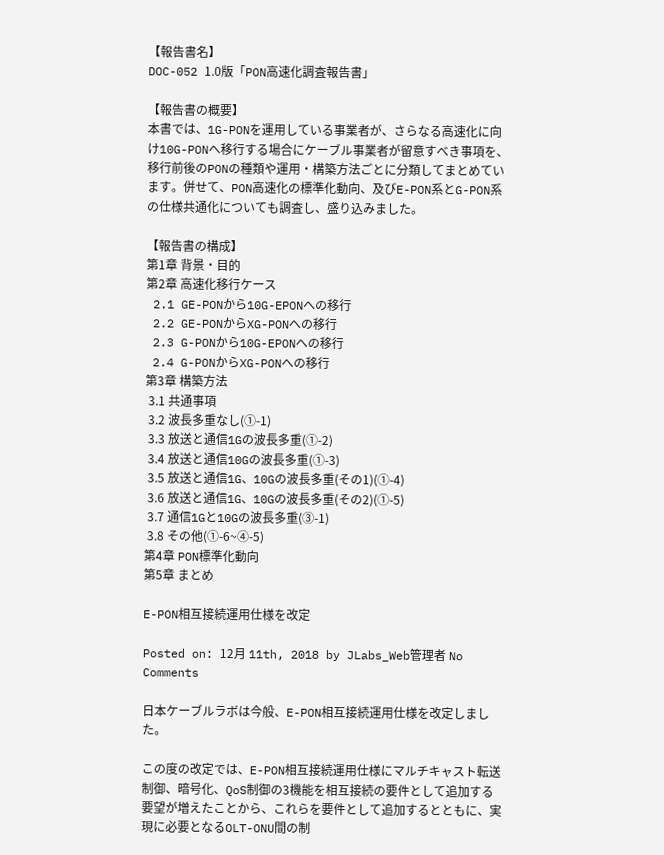【報告書名】
DOC-052 1.0版「PON高速化調査報告書」

【報告書の概要】
本書では、1G-PONを運用している事業者が、さらなる高速化に向け10G-PONへ移行する場合にケーブル事業者が留意すべき事項を、移行前後のPONの種類や運用・構築方法ごとに分類してまとめています。併せて、PON高速化の標準化動向、及びE-PON系とG-PON系の仕様共通化についても調査し、盛り込みました。

【報告書の構成】
第1章 背景・目的
第2章 高速化移行ケース
 2.1 GE-PONから10G-EPONへの移行
 2.2 GE-PONからXG-PONへの移行
 2.3 G-PONから10G-EPONへの移行
 2.4 G-PONからXG-PONへの移行
第3章 構築方法
 3.1 共通事項
 3.2 波長多重なし(①-1)
 3.3 放送と通信1Gの波長多重(①-2)
 3.4 放送と通信10Gの波長多重(①-3)
 3.5 放送と通信1G、10Gの波長多重(その1)(①-4)
 3.6 放送と通信1G、10Gの波長多重(その2)(①-5)
 3.7 通信1Gと10Gの波長多重(③-1)
 3.8 その他(①-6~④-5)
第4章 PON標準化動向
第5章 まとめ

E-PON相互接続運用仕様を改定

Posted on: 12月 11th, 2018 by JLabs_Web管理者 No Comments

日本ケーブルラボは今般、E-PON相互接続運用仕様を改定しました。

この度の改定では、E-PON相互接続運用仕様にマルチキャスト転送制御、暗号化、QoS制御の3機能を相互接続の要件として追加する要望が増えたことから、これらを要件として追加するとともに、実現に必要となるOLT-ONU間の制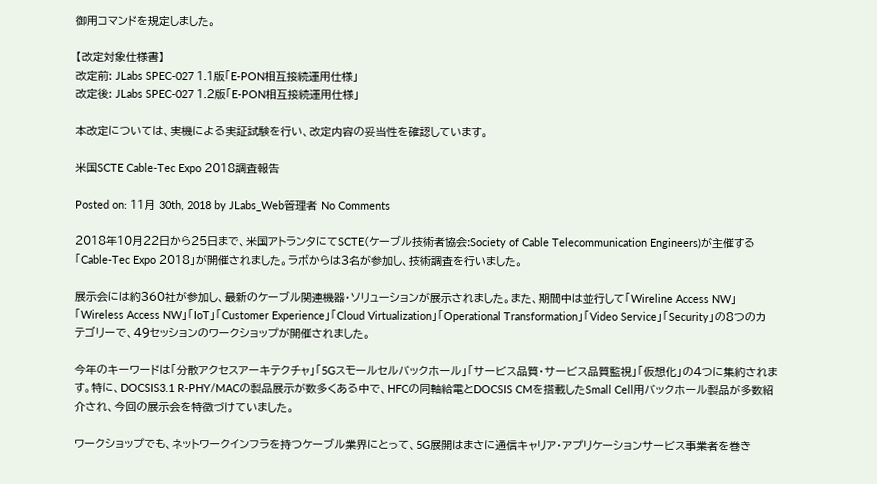御用コマンドを規定しました。

【改定対象仕様書】
改定前: JLabs SPEC-027 1.1版「E-PON相互接続運用仕様」
改定後: JLabs SPEC-027 1.2版「E-PON相互接続運用仕様」

本改定については、実機による実証試験を行い、改定内容の妥当性を確認しています。

米国SCTE Cable-Tec Expo 2018調査報告

Posted on: 11月 30th, 2018 by JLabs_Web管理者 No Comments

2018年10月22日から25日まで、米国アトランタにてSCTE(ケーブル技術者協会:Society of Cable Telecommunication Engineers)が主催する「Cable-Tec Expo 2018」が開催されました。ラボからは3名が参加し、技術調査を行いました。

展示会には約360社が参加し、最新のケーブル関連機器・ソリューションが展示されました。また、期間中は並行して「Wireline Access NW」「Wireless Access NW」「IoT」「Customer Experience」「Cloud Virtualization」「Operational Transformation」「Video Service」「Security」の8つのカテゴリーで、49セッションのワークショップが開催されました。

今年のキーワードは「分散アクセスアーキテクチャ」「5Gスモールセルバックホール」「サービス品質・サービス品質監視」「仮想化」の4つに集約されます。特に、DOCSIS3.1 R-PHY/MACの製品展示が数多くある中で、HFCの同軸給電とDOCSIS CMを搭載したSmall Cell用バックホール製品が多数紹介され、今回の展示会を特徴づけていました。

ワークショップでも、ネットワークインフラを持つケーブル業界にとって、5G展開はまさに通信キャリア・アプリケーションサービス事業者を巻き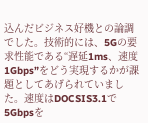込んだビジネス好機との論調でした。技術的には、5Gの要求性能である“遅延1ms、速度1Gbps”をどう実現するかが課題としてあげられていました。速度はDOCSIS3.1で5Gbpsを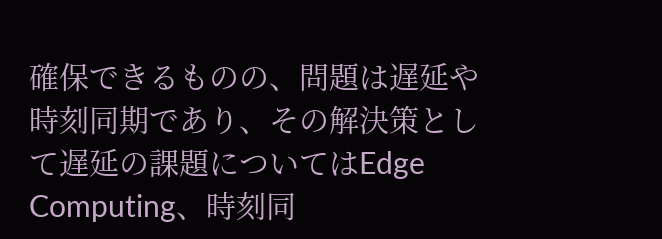確保できるものの、問題は遅延や時刻同期であり、その解決策として遅延の課題についてはEdge Computing、時刻同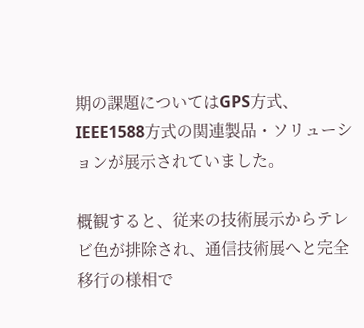期の課題についてはGPS方式、IEEE1588方式の関連製品・ソリューションが展示されていました。

概観すると、従来の技術展示からテレビ色が排除され、通信技術展へと完全移行の様相で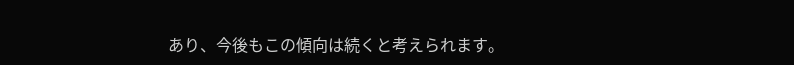あり、今後もこの傾向は続くと考えられます。